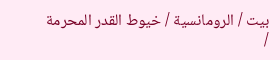بيت / الرومانسية / خيوط القدر المحرمة /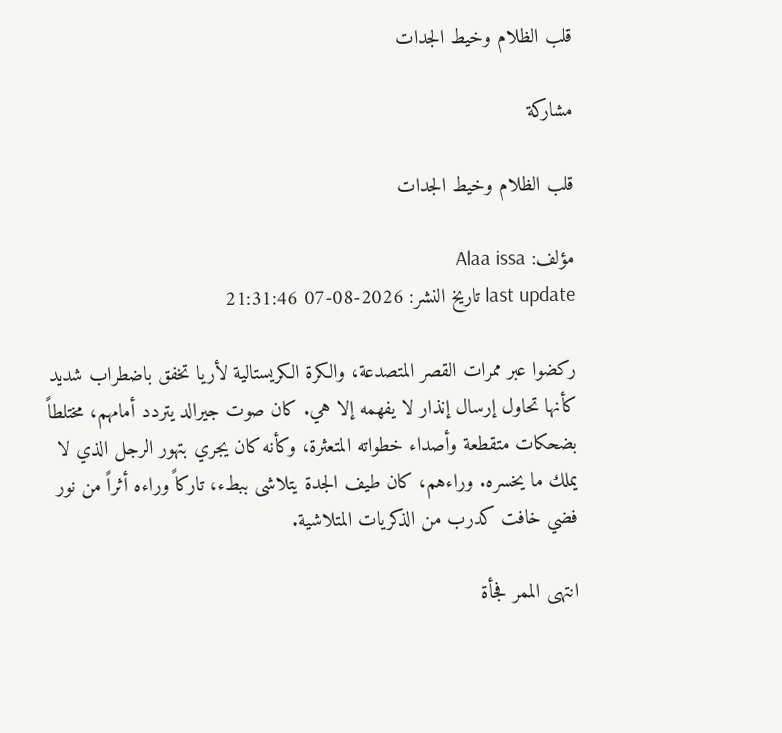قلب الظلام وخيط الجدات

مشاركة

قلب الظلام وخيط الجدات

مؤلف: Alaa issa
last update تاريخ النشر: 2026-08-07 21:31:46

ركضوا عبر ممرات القصر المتصدعة، والكرة الكريستالية لأريا تخفق باضطراب شديد كأنها تحاول إرسال إنذار لا يفهمه إلا هي. كان صوت جيرالد يتردد أمامهم، مختلطاً بضحكات متقطعة وأصداء خطواته المتعثرة، وكأنه كان يجري بتهور الرجل الذي لا يملك ما يخسره. وراءهم، كان طيف الجدة يتلاشى ببطء، تاركاً وراءه أثراً من نور فضي خافت كدرب من الذكريات المتلاشية.

انتهى الممر فجأة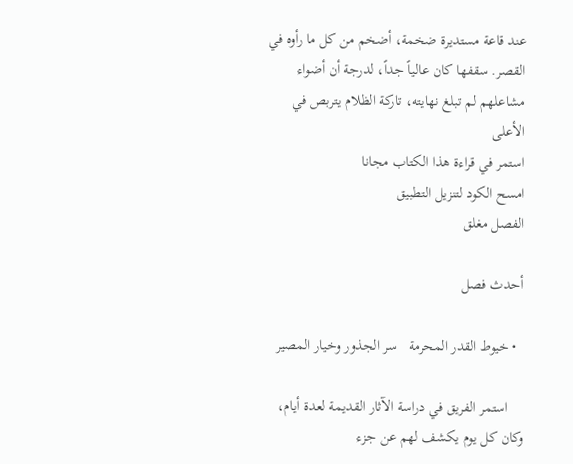عند قاعة مستديرة ضخمة، أضخم من كل ما رأوه في القصر. سقفها كان عالياً جداً، لدرجة أن أضواء مشاعلهم لم تبلغ نهايته، تاركة الظلام يتربص في الأعلى
استمر في قراءة هذا الكتاب مجانا
امسح الكود لتنزيل التطبيق
الفصل مغلق

أحدث فصل

  • خيوط القدر المحرمة   سر الجذور وخيار المصير

    استمر الفريق في دراسة الآثار القديمة لعدة أيام، وكان كل يوم يكشف لهم عن جزء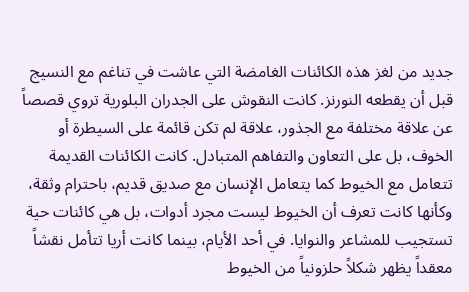جديد من لغز هذه الكائنات الغامضة التي عاشت في تناغم مع النسيج قبل أن يقطعه النورنز. كانت النقوش على الجدران البلورية تروي قصصاً عن علاقة مختلفة مع الجذور، علاقة لم تكن قائمة على السيطرة أو الخوف، بل على التعاون والتفاهم المتبادل. كانت الكائنات القديمة تتعامل مع الخيوط كما يتعامل الإنسان مع صديق قديم، باحترام وثقة، وكأنها كانت تعرف أن الخيوط ليست مجرد أدوات، بل هي كائنات حية تستجيب للمشاعر والنوايا. في أحد الأيام، بينما كانت أريا تتأمل نقشاً معقداً يظهر شكلاً حلزونياً من الخيوط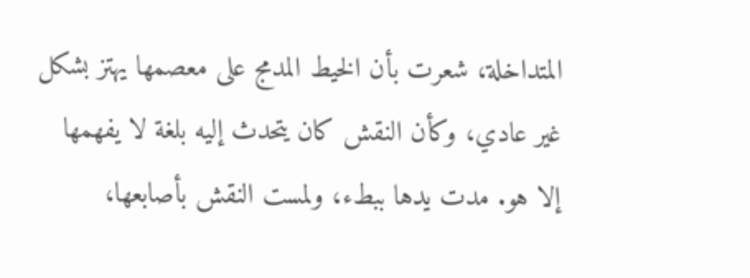المتداخلة، شعرت بأن الخيط المدمج على معصمها يهتز بشكل غير عادي، وكأن النقش كان يتحدث إليه بلغة لا يفهمها إلا هو. مدت يدها ببطء، ولمست النقش بأصابعها،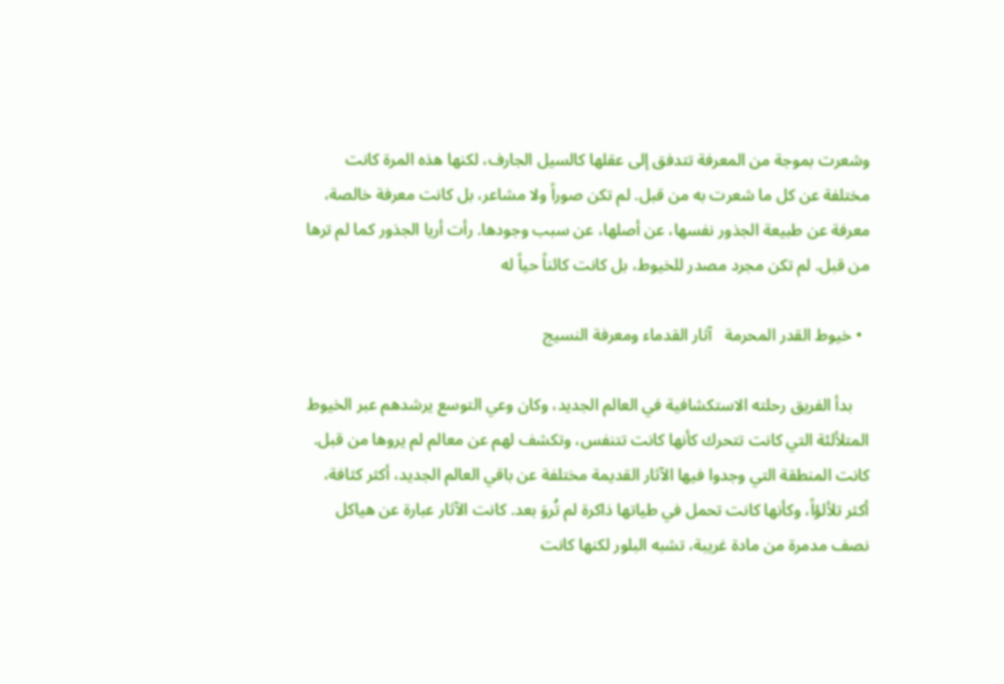وشعرت بموجة من المعرفة تتدفق إلى عقلها كالسيل الجارف، لكنها هذه المرة كانت مختلفة عن كل ما شعرت به من قبل. لم تكن صوراً ولا مشاعر، بل كانت معرفة خالصة، معرفة عن طبيعة الجذور نفسها، عن أصلها، عن سبب وجودها. رأت أريا الجذور كما لم ترها من قبل. لم تكن مجرد مصدر للخيوط، بل كانت كائناً حياً له

  • خيوط القدر المحرمة   آثار القدماء ومعرفة النسيج

    بدأ الفريق رحلته الاستكشافية في العالم الجديد، وكان وعي التوسع يرشدهم عبر الخيوط المتلألئة التي كانت تتحرك كأنها كانت تتنفس، وتكشف لهم عن معالم لم يروها من قبل. كانت المنطقة التي وجدوا فيها الآثار القديمة مختلفة عن باقي العالم الجديد، أكثر كثافة، أكثر تلألؤاً، وكأنها كانت تحمل في طياتها ذاكرة لم تُروَ بعد. كانت الآثار عبارة عن هياكل نصف مدمرة من مادة غريبة، تشبه البلور لكنها كانت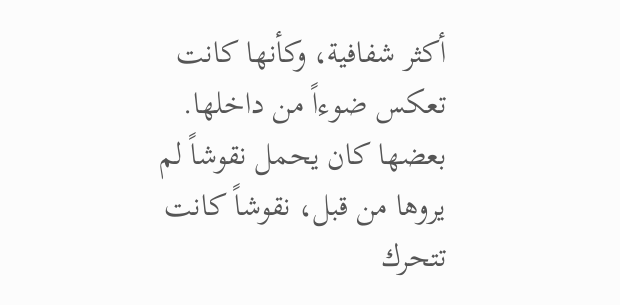أكثر شفافية، وكأنها كانت تعكس ضوءاً من داخلها. بعضها كان يحمل نقوشاً لم يروها من قبل، نقوشاً كانت تتحرك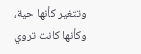وتتغير كأنها حية، وكأنها كانت تروي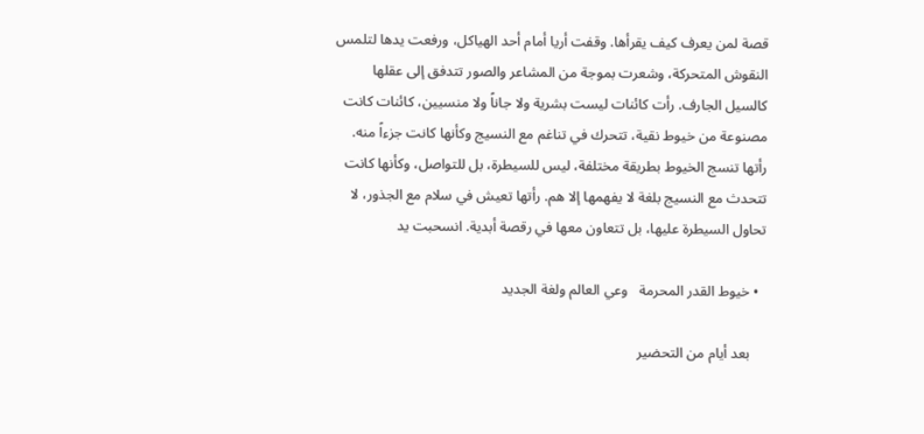قصة لمن يعرف كيف يقرأها. وقفت أريا أمام أحد الهياكل، ورفعت يدها لتلمس النقوش المتحركة، وشعرت بموجة من المشاعر والصور تتدفق إلى عقلها كالسيل الجارف. رأت كائنات ليست بشرية ولا جاناً ولا منسيين، كائنات كانت مصنوعة من خيوط نقية، تتحرك في تناغم مع النسيج وكأنها كانت جزءاً منه. رأتها تنسج الخيوط بطريقة مختلفة، ليس للسيطرة، بل للتواصل، وكأنها كانت تتحدث مع النسيج بلغة لا يفهمها إلا هم. رأتها تعيش في سلام مع الجذور، لا تحاول السيطرة عليها، بل تتعاون معها في رقصة أبدية. انسحبت يد

  • خيوط القدر المحرمة   وعي العالم ولغة الجديد

    بعد أيام من التحضير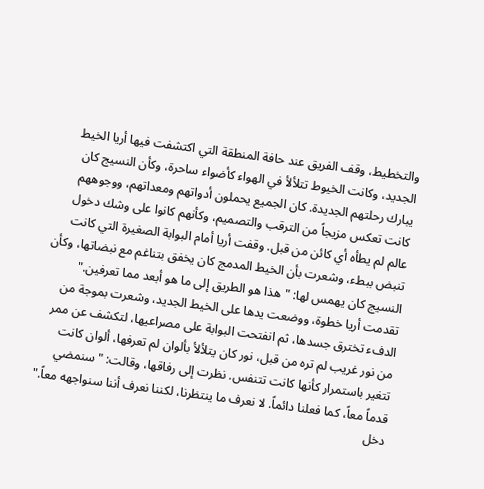والتخطيط، وقف الفريق عند حافة المنطقة التي اكتشفت فيها أريا الخيط الجديد، وكانت الخيوط تتلألأ في الهواء كأضواء ساحرة، وكأن النسيج كان يبارك رحلتهم الجديدة. كان الجميع يحملون أدواتهم ومعداتهم، ووجوههم كانت تعكس مزيجاً من الترقب والتصميم، وكأنهم كانوا على وشك دخول عالم لم يطأه أي كائن من قبل. وقفت أريا أمام البوابة الصغيرة التي كانت تنبض ببطء، وشعرت بأن الخيط المدمج كان يخفق بتناغم مع نبضاتها، وكأن النسيج كان يهمس لها: "هذا هو الطريق إلى ما هو أبعد مما تعرفين." تقدمت أريا خطوة، ووضعت يدها على الخيط الجديد، وشعرت بموجة من الدفء تخترق جسدها، ثم انفتحت البوابة على مصراعيها، لتكشف عن ممر من نور غريب لم تره من قبل، نور كان يتلألأ بألوان لم تعرفها، ألوان كانت تتغير باستمرار كأنها كانت تتنفس. نظرت إلى رفاقها، وقالت: "سنمضي قدماً معاً، كما فعلنا دائماً. لا نعرف ما ينتظرنا، لكننا نعرف أننا سنواجهه معاً." دخل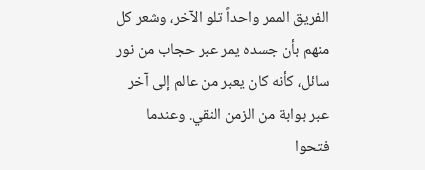الفريق الممر واحداً تلو الآخر، وشعر كل منهم بأن جسده يمر عبر حجاب من نور سائل، كأنه كان يعبر من عالم إلى آخر عبر بوابة من الزمن النقي. وعندما فتحوا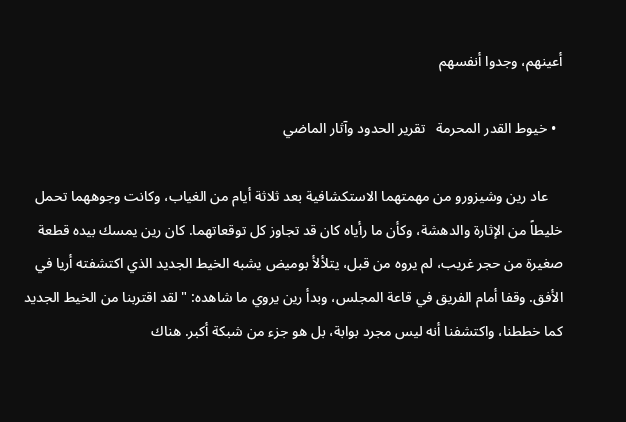أعينهم، وجدوا أنفسهم

  • خيوط القدر المحرمة   تقرير الحدود وآثار الماضي

    عاد رين وشيزورو من مهمتهما الاستكشافية بعد ثلاثة أيام من الغياب، وكانت وجوههما تحمل خليطاً من الإثارة والدهشة، وكأن ما رأياه كان قد تجاوز كل توقعاتهما. كان رين يمسك بيده قطعة صغيرة من حجر غريب، لم يروه من قبل، يتلألأ بوميض يشبه الخيط الجديد الذي اكتشفته أريا في الأفق. وقفا أمام الفريق في قاعة المجلس، وبدأ رين يروي ما شاهده: "لقد اقتربنا من الخيط الجديد كما خططنا، واكتشفنا أنه ليس مجرد بوابة، بل هو جزء من شبكة أكبر. هناك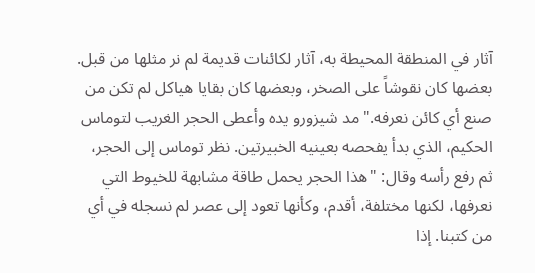آثار في المنطقة المحيطة به، آثار لكائنات قديمة لم نر مثلها من قبل. بعضها كان نقوشاً على الصخر، وبعضها كان بقايا هياكل لم تكن من صنع أي كائن نعرفه." مد شيزورو يده وأعطى الحجر الغريب لتوماس الحكيم، الذي بدأ يفحصه بعينيه الخبيرتين. نظر توماس إلى الحجر، ثم رفع رأسه وقال: "هذا الحجر يحمل طاقة مشابهة للخيوط التي نعرفها، لكنها مختلفة، أقدم، وكأنها تعود إلى عصر لم نسجله في أي من كتبنا. إذا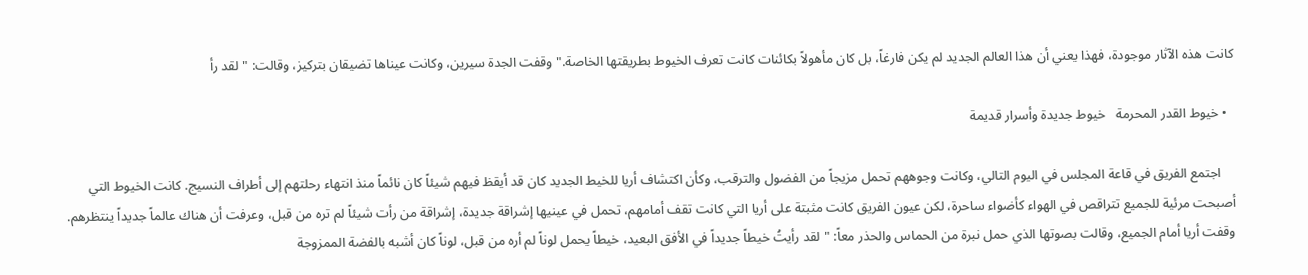كانت هذه الآثار موجودة، فهذا يعني أن هذا العالم الجديد لم يكن فارغاً، بل كان مأهولاً بكائنات كانت تعرف الخيوط بطريقتها الخاصة." وقفت الجدة سيرين، وكانت عيناها تضيقان بتركيز، وقالت: "لقد رأ

  • خيوط القدر المحرمة   خيوط جديدة وأسرار قديمة

    اجتمع الفريق في قاعة المجلس في اليوم التالي، وكانت وجوههم تحمل مزيجاً من الفضول والترقب، وكأن اكتشاف أريا للخيط الجديد كان قد أيقظ فيهم شيئاً كان نائماً منذ انتهاء رحلتهم إلى أطراف النسيج. كانت الخيوط التي أصبحت مرئية للجميع تتراقص في الهواء كأضواء ساحرة، لكن عيون الفريق كانت مثبتة على أريا التي كانت تقف أمامهم، تحمل في عينيها إشراقة جديدة، إشراقة من رأت شيئاً لم تره من قبل، وعرفت أن هناك عالماً جديداً ينتظرهم. وقفت أريا أمام الجميع، وقالت بصوتها الذي حمل نبرة من الحماس والحذر معاً: "لقد رأيتُ خيطاً جديداً في الأفق البعيد، خيطاً يحمل لوناً لم أره من قبل، لوناً كان أشبه بالفضة الممزوجة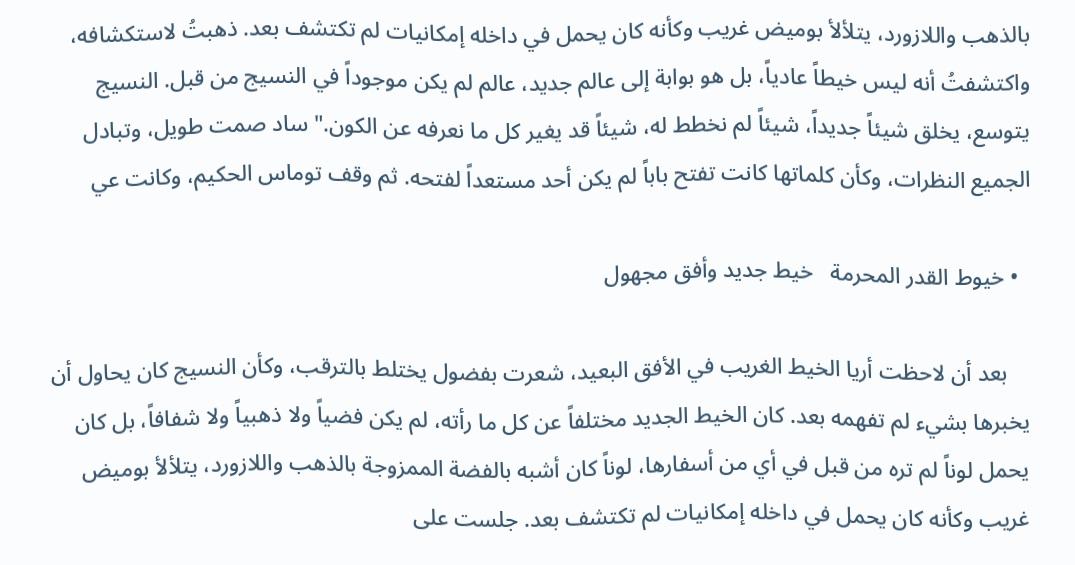بالذهب واللازورد، يتلألأ بوميض غريب وكأنه كان يحمل في داخله إمكانيات لم تكتشف بعد. ذهبتُ لاستكشافه، واكتشفتُ أنه ليس خيطاً عادياً، بل هو بوابة إلى عالم جديد، عالم لم يكن موجوداً في النسيج من قبل. النسيج يتوسع، يخلق شيئاً جديداً، شيئاً لم نخطط له، شيئاً قد يغير كل ما نعرفه عن الكون." ساد صمت طويل، وتبادل الجميع النظرات، وكأن كلماتها كانت تفتح باباً لم يكن أحد مستعداً لفتحه. ثم وقف توماس الحكيم، وكانت عي

  • خيوط القدر المحرمة   خيط جديد وأفق مجهول

    بعد أن لاحظت أريا الخيط الغريب في الأفق البعيد، شعرت بفضول يختلط بالترقب، وكأن النسيج كان يحاول أن يخبرها بشيء لم تفهمه بعد. كان الخيط الجديد مختلفاً عن كل ما رأته، لم يكن فضياً ولا ذهبياً ولا شفافاً، بل كان يحمل لوناً لم تره من قبل في أي من أسفارها، لوناً كان أشبه بالفضة الممزوجة بالذهب واللازورد، يتلألأ بوميض غريب وكأنه كان يحمل في داخله إمكانيات لم تكتشف بعد. جلست على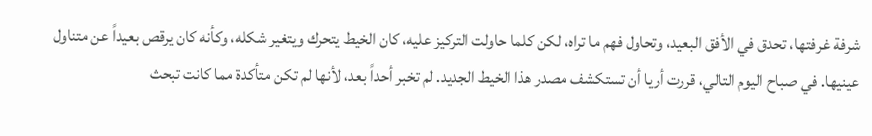شرفة غرفتها، تحدق في الأفق البعيد، وتحاول فهم ما تراه، لكن كلما حاولت التركيز عليه، كان الخيط يتحرك ويتغير شكله، وكأنه كان يرقص بعيداً عن متناول عينيها. في صباح اليوم التالي، قررت أريا أن تستكشف مصدر هذا الخيط الجديد. لم تخبر أحداً بعد، لأنها لم تكن متأكدة مما كانت تبحث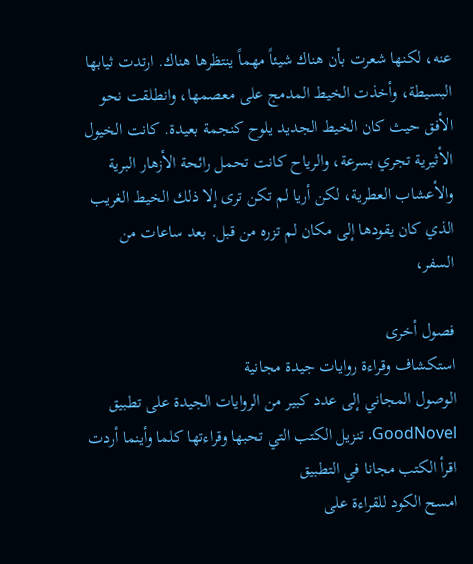عنه، لكنها شعرت بأن هناك شيئاً مهماً ينتظرها هناك. ارتدت ثيابها البسيطة، وأخذت الخيط المدمج على معصمها، وانطلقت نحو الأفق حيث كان الخيط الجديد يلوح كنجمة بعيدة. كانت الخيول الأثيرية تجري بسرعة، والرياح كانت تحمل رائحة الأزهار البرية والأعشاب العطرية، لكن أريا لم تكن ترى إلا ذلك الخيط الغريب الذي كان يقودها إلى مكان لم تزره من قبل. بعد ساعات من السفر،

فصول أخرى
استكشاف وقراءة روايات جيدة مجانية
الوصول المجاني إلى عدد كبير من الروايات الجيدة على تطبيق GoodNovel. تنزيل الكتب التي تحبها وقراءتها كلما وأينما أردت
اقرأ الكتب مجانا في التطبيق
امسح الكود للقراءة على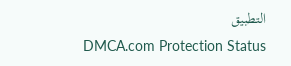التطبيق
DMCA.com Protection Status